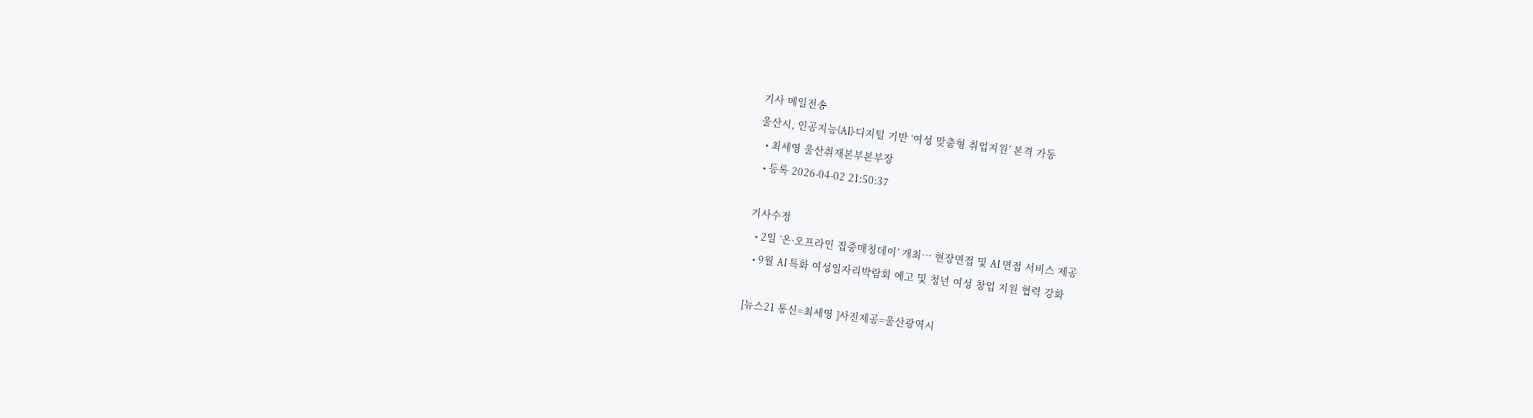기사 메일전송
울산시, 인공지능(AI)·디지털 기반 ‘여성 맞춤형 취업지원’ 본격 가동
  • 최세영 울산취재본부본부장
  • 등록 2026-04-02 21:50:37

기사수정
  • 2일 ‘온·오프라인 집중매칭데이’ 개최… 현장면접 및 AI 면접 서비스 제공
  • 9월 AI 특화 여성일자리박람회 예고 및 청년 여성 창업 지원 협력 강화

[뉴스21 통신=최세영 ]사진제공=울산광역시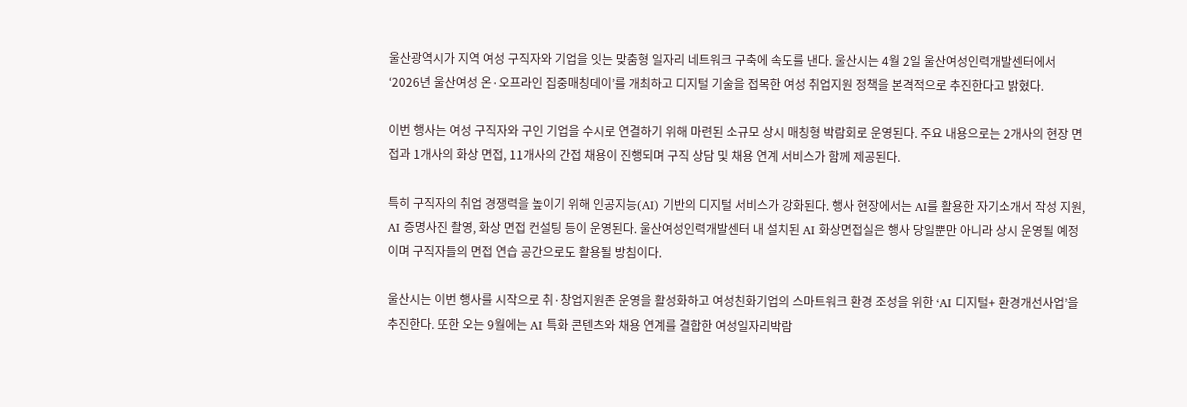울산광역시가 지역 여성 구직자와 기업을 잇는 맞춤형 일자리 네트워크 구축에 속도를 낸다. 울산시는 4월 2일 울산여성인력개발센터에서 ‘2026년 울산여성 온·오프라인 집중매칭데이’를 개최하고 디지털 기술을 접목한 여성 취업지원 정책을 본격적으로 추진한다고 밝혔다.

이번 행사는 여성 구직자와 구인 기업을 수시로 연결하기 위해 마련된 소규모 상시 매칭형 박람회로 운영된다. 주요 내용으로는 2개사의 현장 면접과 1개사의 화상 면접, 11개사의 간접 채용이 진행되며 구직 상담 및 채용 연계 서비스가 함께 제공된다.

특히 구직자의 취업 경쟁력을 높이기 위해 인공지능(AI) 기반의 디지털 서비스가 강화된다. 행사 현장에서는 AI를 활용한 자기소개서 작성 지원, AI 증명사진 촬영, 화상 면접 컨설팅 등이 운영된다. 울산여성인력개발센터 내 설치된 AI 화상면접실은 행사 당일뿐만 아니라 상시 운영될 예정이며 구직자들의 면접 연습 공간으로도 활용될 방침이다.

울산시는 이번 행사를 시작으로 취·창업지원존 운영을 활성화하고 여성친화기업의 스마트워크 환경 조성을 위한 ‘AI 디지털+ 환경개선사업’을 추진한다. 또한 오는 9월에는 AI 특화 콘텐츠와 채용 연계를 결합한 여성일자리박람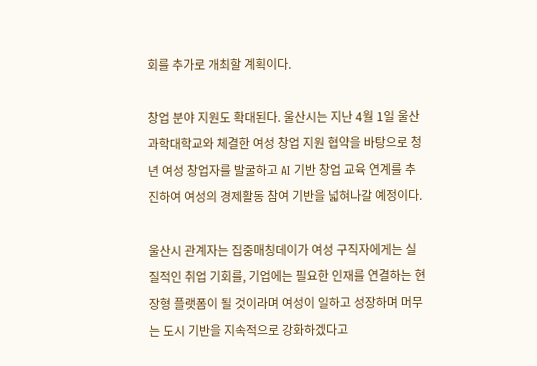회를 추가로 개최할 계획이다.

창업 분야 지원도 확대된다. 울산시는 지난 4월 1일 울산과학대학교와 체결한 여성 창업 지원 협약을 바탕으로 청년 여성 창업자를 발굴하고 AI 기반 창업 교육 연계를 추진하여 여성의 경제활동 참여 기반을 넓혀나갈 예정이다.

울산시 관계자는 집중매칭데이가 여성 구직자에게는 실질적인 취업 기회를, 기업에는 필요한 인재를 연결하는 현장형 플랫폼이 될 것이라며 여성이 일하고 성장하며 머무는 도시 기반을 지속적으로 강화하겠다고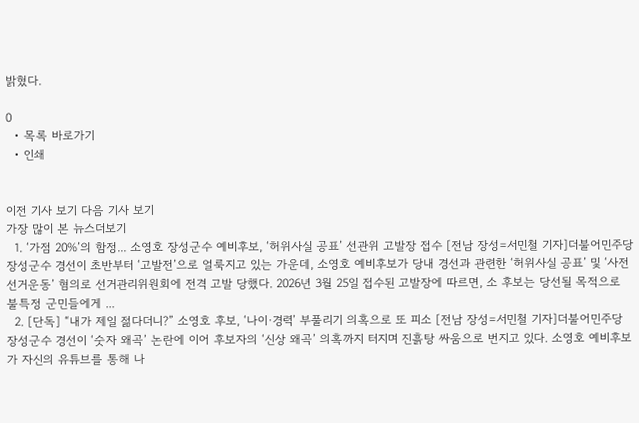밝혔다.

0
  • 목록 바로가기
  • 인쇄


이전 기사 보기 다음 기사 보기
가장 많이 본 뉴스더보기
  1. ‘가점 20%’의 함정... 소영호 장성군수 예비후보, ‘허위사실 공표’ 선관위 고발장 접수 [전남 장성=서민철 기자]더불어민주당 장성군수 경선이 초반부터 ‘고발전’으로 얼룩지고 있는 가운데, 소영호 예비후보가 당내 경선과 관련한 ‘허위사실 공표’ 및 ‘사전선거운동’ 혐의로 선거관리위원회에 전격 고발 당했다. 2026년 3월 25일 접수된 고발장에 따르면, 소 후보는 당선될 목적으로 불특정 군민들에게 ...
  2. [단독] “내가 제일 젊다더니?” 소영호 후보, ‘나이·경력’ 부풀리기 의혹으로 또 피소 [전남 장성=서민철 기자]더불어민주당 장성군수 경선이 ‘숫자 왜곡’ 논란에 이어 후보자의 ‘신상 왜곡’ 의혹까지 터지며 진흙탕 싸움으로 번지고 있다. 소영호 예비후보가 자신의 유튜브를 통해 나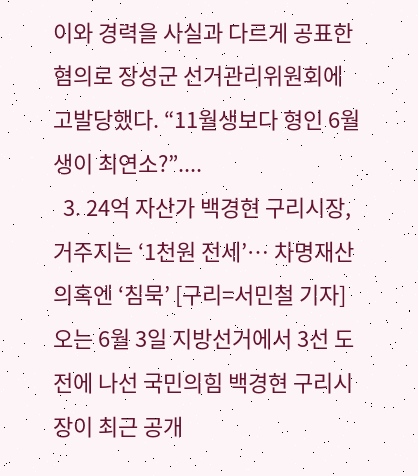이와 경력을 사실과 다르게 공표한 혐의로 장성군 선거관리위원회에 고발당했다. “11월생보다 형인 6월생이 최연소?”....
  3. 24억 자산가 백경현 구리시장, 거주지는 ‘1천원 전세’… 차명재산 의혹엔 ‘침묵’ [구리=서민철 기자]오는 6월 3일 지방선거에서 3선 도전에 나선 국민의힘 백경현 구리시장이 최근 공개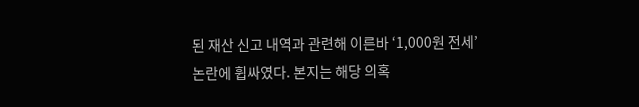된 재산 신고 내역과 관련해 이른바 ‘1,000원 전세’ 논란에 휩싸였다. 본지는 해당 의혹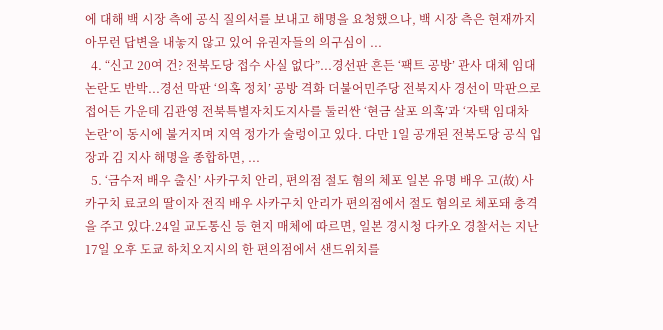에 대해 백 시장 측에 공식 질의서를 보내고 해명을 요청했으나, 백 시장 측은 현재까지 아무런 답변을 내놓지 않고 있어 유권자들의 의구심이 ...
  4. “신고 20여 건? 전북도당 접수 사실 없다”...경선판 흔든 ‘팩트 공방’ 관사 대체 임대 논란도 반박...경선 막판 ‘의혹 정치’ 공방 격화 더불어민주당 전북지사 경선이 막판으로 접어든 가운데 김관영 전북특별자치도지사를 둘러싼 ‘현금 살포 의혹’과 ‘자택 임대차 논란’이 동시에 불거지며 지역 정가가 술렁이고 있다. 다만 1일 공개된 전북도당 공식 입장과 김 지사 해명을 종합하면, ...
  5. ‘금수저 배우 출신’ 사카구치 안리, 편의점 절도 혐의 체포 일본 유명 배우 고(故) 사카구치 료코의 딸이자 전직 배우 사카구치 안리가 편의점에서 절도 혐의로 체포돼 충격을 주고 있다.24일 교도통신 등 현지 매체에 따르면, 일본 경시청 다카오 경찰서는 지난 17일 오후 도쿄 하치오지시의 한 편의점에서 샌드위치를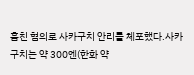훔친 혐의로 사카구치 안리를 체포했다.사카구치는 약 300엔(한화 약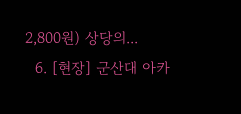2,800원) 상당의...
  6. [현장] 군산대 아카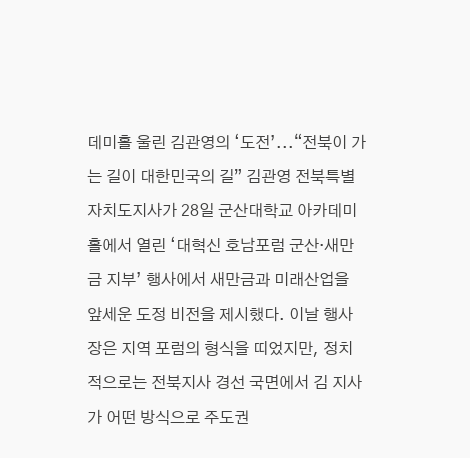데미홀 울린 김관영의 ‘도전’...“전북이 가는 길이 대한민국의 길” 김관영 전북특별자치도지사가 28일 군산대학교 아카데미홀에서 열린 ‘대혁신 호남포럼 군산·새만금 지부’ 행사에서 새만금과 미래산업을 앞세운 도정 비전을 제시했다. 이날 행사장은 지역 포럼의 형식을 띠었지만, 정치적으로는 전북지사 경선 국면에서 김 지사가 어떤 방식으로 주도권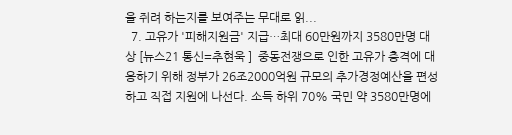을 쥐려 하는지를 보여주는 무대로 읽...
  7. 고유가 '피해지원금' 지급…최대 60만원까지 3580만명 대상 [뉴스21 통신=추현욱 ]  중동전쟁으로 인한 고유가 충격에 대응하기 위해 정부가 26조2000억원 규모의 추가경정예산을 편성하고 직접 지원에 나선다. 소득 하위 70% 국민 약 3580만명에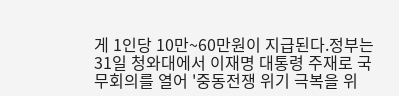게 1인당 10만~60만원이 지급된다.정부는 31일 청와대에서 이재명 대통령 주재로 국무회의를 열어 '중동전쟁 위기 극복을 위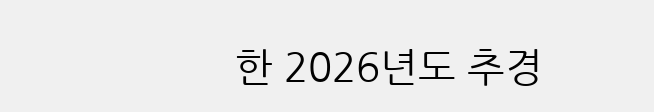한 2026년도 추경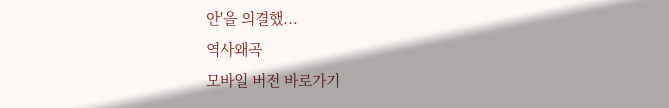안'을 의결했...
역사왜곡
모바일 버전 바로가기